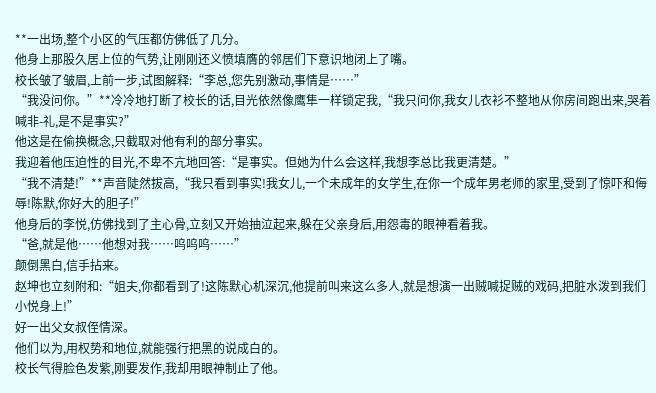**一出场,整个小区的气压都仿佛低了几分。
他身上那股久居上位的气势,让刚刚还义愤填膺的邻居们下意识地闭上了嘴。
校长皱了皱眉,上前一步,试图解释:“李总,您先别激动,事情是……”
“我没问你。”**冷冷地打断了校长的话,目光依然像鹰隼一样锁定我,“我只问你,我女儿衣衫不整地从你房间跑出来,哭着喊非-礼,是不是事实?”
他这是在偷换概念,只截取对他有利的部分事实。
我迎着他压迫性的目光,不卑不亢地回答:“是事实。但她为什么会这样,我想李总比我更清楚。”
“我不清楚!”**声音陡然拔高,“我只看到事实!我女儿,一个未成年的女学生,在你一个成年男老师的家里,受到了惊吓和侮辱!陈默,你好大的胆子!”
他身后的李悦,仿佛找到了主心骨,立刻又开始抽泣起来,躲在父亲身后,用怨毒的眼神看着我。
“爸,就是他……他想对我……呜呜呜……”
颠倒黑白,信手拈来。
赵坤也立刻附和:“姐夫,你都看到了!这陈默心机深沉,他提前叫来这么多人,就是想演一出贼喊捉贼的戏码,把脏水泼到我们小悦身上!”
好一出父女叔侄情深。
他们以为,用权势和地位,就能强行把黑的说成白的。
校长气得脸色发紫,刚要发作,我却用眼神制止了他。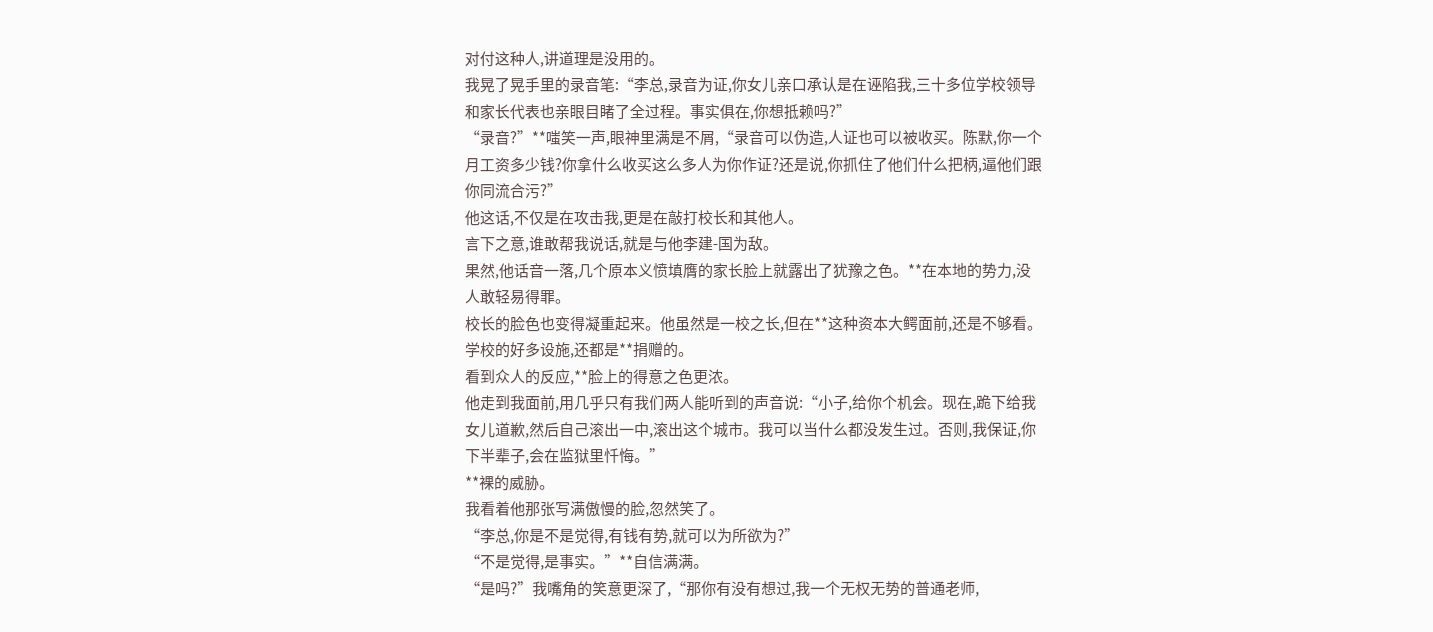对付这种人,讲道理是没用的。
我晃了晃手里的录音笔:“李总,录音为证,你女儿亲口承认是在诬陷我,三十多位学校领导和家长代表也亲眼目睹了全过程。事实俱在,你想抵赖吗?”
“录音?”**嗤笑一声,眼神里满是不屑,“录音可以伪造,人证也可以被收买。陈默,你一个月工资多少钱?你拿什么收买这么多人为你作证?还是说,你抓住了他们什么把柄,逼他们跟你同流合污?”
他这话,不仅是在攻击我,更是在敲打校长和其他人。
言下之意,谁敢帮我说话,就是与他李建-国为敌。
果然,他话音一落,几个原本义愤填膺的家长脸上就露出了犹豫之色。**在本地的势力,没人敢轻易得罪。
校长的脸色也变得凝重起来。他虽然是一校之长,但在**这种资本大鳄面前,还是不够看。学校的好多设施,还都是**捐赠的。
看到众人的反应,**脸上的得意之色更浓。
他走到我面前,用几乎只有我们两人能听到的声音说:“小子,给你个机会。现在,跪下给我女儿道歉,然后自己滚出一中,滚出这个城市。我可以当什么都没发生过。否则,我保证,你下半辈子,会在监狱里忏悔。”
**裸的威胁。
我看着他那张写满傲慢的脸,忽然笑了。
“李总,你是不是觉得,有钱有势,就可以为所欲为?”
“不是觉得,是事实。”**自信满满。
“是吗?”我嘴角的笑意更深了,“那你有没有想过,我一个无权无势的普通老师,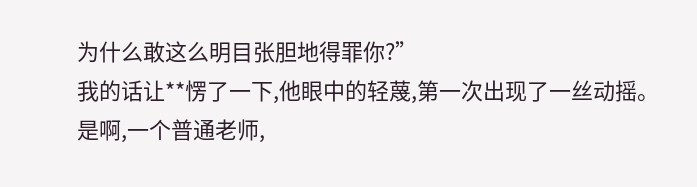为什么敢这么明目张胆地得罪你?”
我的话让**愣了一下,他眼中的轻蔑,第一次出现了一丝动摇。
是啊,一个普通老师,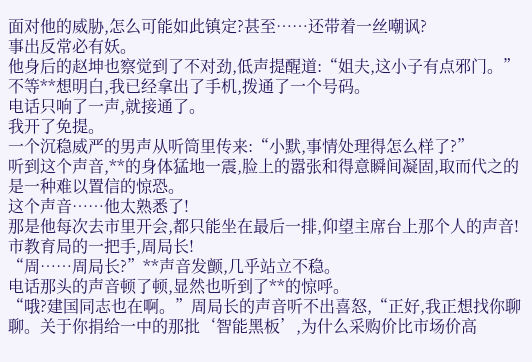面对他的威胁,怎么可能如此镇定?甚至……还带着一丝嘲讽?
事出反常必有妖。
他身后的赵坤也察觉到了不对劲,低声提醒道:“姐夫,这小子有点邪门。”
不等**想明白,我已经拿出了手机,拨通了一个号码。
电话只响了一声,就接通了。
我开了免提。
一个沉稳威严的男声从听筒里传来:“小默,事情处理得怎么样了?”
听到这个声音,**的身体猛地一震,脸上的嚣张和得意瞬间凝固,取而代之的是一种难以置信的惊恐。
这个声音……他太熟悉了!
那是他每次去市里开会,都只能坐在最后一排,仰望主席台上那个人的声音!
市教育局的一把手,周局长!
“周……周局长?”**声音发颤,几乎站立不稳。
电话那头的声音顿了顿,显然也听到了**的惊呼。
“哦?建国同志也在啊。”周局长的声音听不出喜怒,“正好,我正想找你聊聊。关于你捐给一中的那批‘智能黑板’,为什么采购价比市场价高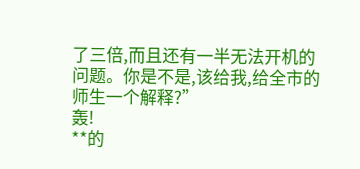了三倍,而且还有一半无法开机的问题。你是不是,该给我,给全市的师生一个解释?”
轰!
**的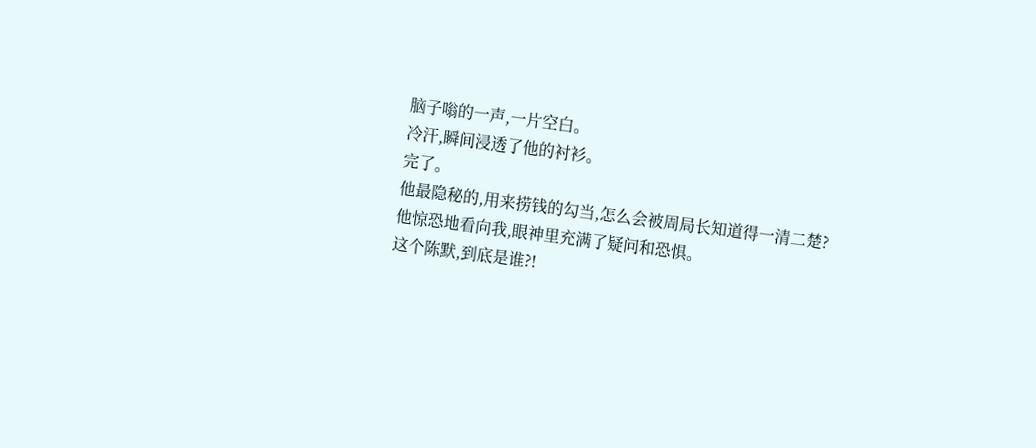脑子嗡的一声,一片空白。
冷汗,瞬间浸透了他的衬衫。
完了。
他最隐秘的,用来捞钱的勾当,怎么会被周局长知道得一清二楚?
他惊恐地看向我,眼神里充满了疑问和恐惧。
这个陈默,到底是谁?!